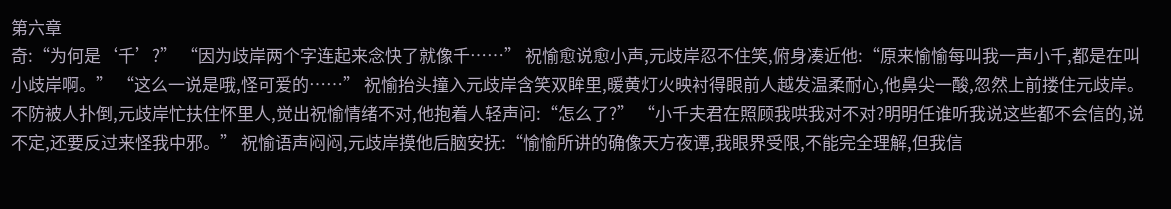第六章
奇:“为何是‘千’?” “因为歧岸两个字连起来念快了就像千……” 祝愉愈说愈小声,元歧岸忍不住笑,俯身凑近他:“原来愉愉每叫我一声小千,都是在叫小歧岸啊。” “这么一说是哦,怪可爱的……” 祝愉抬头撞入元歧岸含笑双眸里,暖黄灯火映衬得眼前人越发温柔耐心,他鼻尖一酸,忽然上前搂住元歧岸。 不防被人扑倒,元歧岸忙扶住怀里人,觉出祝愉情绪不对,他抱着人轻声问:“怎么了?” “小千夫君在照顾我哄我对不对?明明任谁听我说这些都不会信的,说不定,还要反过来怪我中邪。” 祝愉语声闷闷,元歧岸摸他后脑安抚:“愉愉所讲的确像天方夜谭,我眼界受限,不能完全理解,但我信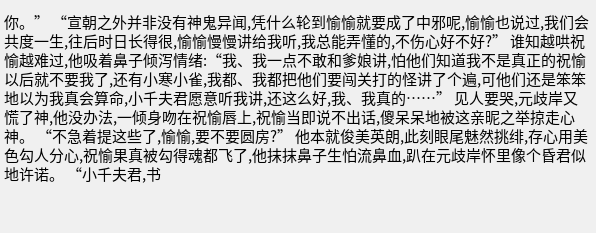你。” “宣朝之外并非没有神鬼异闻,凭什么轮到愉愉就要成了中邪呢,愉愉也说过,我们会共度一生,往后时日长得很,愉愉慢慢讲给我听,我总能弄懂的,不伤心好不好?” 谁知越哄祝愉越难过,他吸着鼻子倾泻情绪:“我、我一点不敢和爹娘讲,怕他们知道我不是真正的祝愉以后就不要我了,还有小寒小雀,我都、我都把他们要闯关打的怪讲了个遍,可他们还是笨笨地以为我真会算命,小千夫君愿意听我讲,还这么好,我、我真的……” 见人要哭,元歧岸又慌了神,他没办法,一倾身吻在祝愉唇上,祝愉当即说不出话,傻呆呆地被这亲昵之举掠走心神。 “不急着提这些了,愉愉,要不要圆房?” 他本就俊美英朗,此刻眼尾魅然挑绯,存心用美色勾人分心,祝愉果真被勾得魂都飞了,他抹抹鼻子生怕流鼻血,趴在元歧岸怀里像个昏君似地许诺。 “小千夫君,书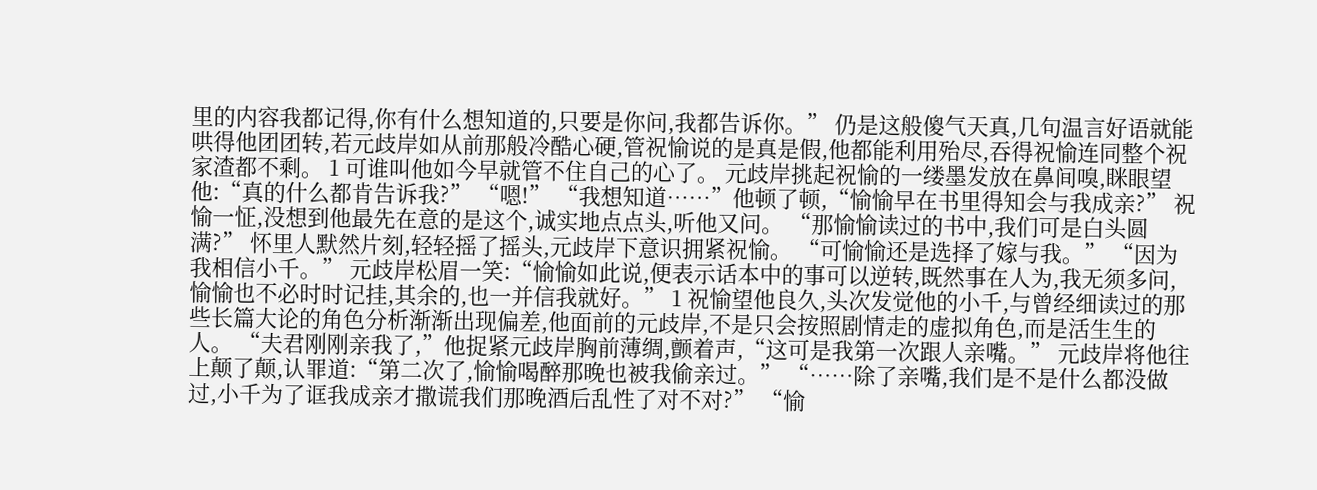里的内容我都记得,你有什么想知道的,只要是你问,我都告诉你。” 仍是这般傻气天真,几句温言好语就能哄得他团团转,若元歧岸如从前那般冷酷心硬,管祝愉说的是真是假,他都能利用殆尽,吞得祝愉连同整个祝家渣都不剩。 1 可谁叫他如今早就管不住自己的心了。 元歧岸挑起祝愉的一缕墨发放在鼻间嗅,眯眼望他:“真的什么都肯告诉我?” “嗯!” “我想知道……”他顿了顿,“愉愉早在书里得知会与我成亲?” 祝愉一怔,没想到他最先在意的是这个,诚实地点点头,听他又问。 “那愉愉读过的书中,我们可是白头圆满?” 怀里人默然片刻,轻轻摇了摇头,元歧岸下意识拥紧祝愉。 “可愉愉还是选择了嫁与我。” “因为我相信小千。” 元歧岸松眉一笑:“愉愉如此说,便表示话本中的事可以逆转,既然事在人为,我无须多问,愉愉也不必时时记挂,其余的,也一并信我就好。” 1 祝愉望他良久,头次发觉他的小千,与曾经细读过的那些长篇大论的角色分析渐渐出现偏差,他面前的元歧岸,不是只会按照剧情走的虚拟角色,而是活生生的人。 “夫君刚刚亲我了,”他捉紧元歧岸胸前薄绸,颤着声,“这可是我第一次跟人亲嘴。” 元歧岸将他往上颠了颠,认罪道:“第二次了,愉愉喝醉那晚也被我偷亲过。” “……除了亲嘴,我们是不是什么都没做过,小千为了诓我成亲才撒谎我们那晚酒后乱性了对不对?” “愉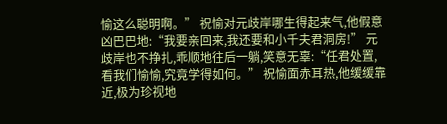愉这么聪明啊。” 祝愉对元歧岸哪生得起来气,他假意凶巴巴地:“我要亲回来,我还要和小千夫君洞房!” 元歧岸也不挣扎,乖顺地往后一躺,笑意无辜:“任君处置,看我们愉愉,究竟学得如何。” 祝愉面赤耳热,他缓缓靠近,极为珍视地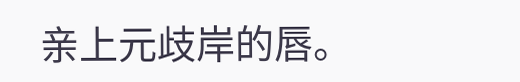亲上元歧岸的唇。